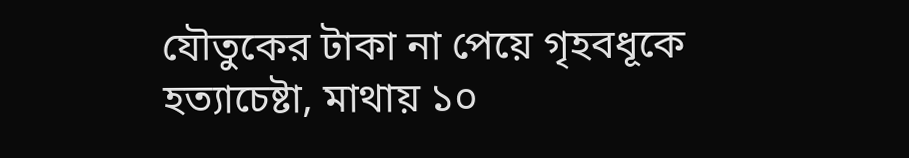যৌতুকের টাকা না পেয়ে গৃহবধূকে হত্যাচেষ্টা, মাথায় ১০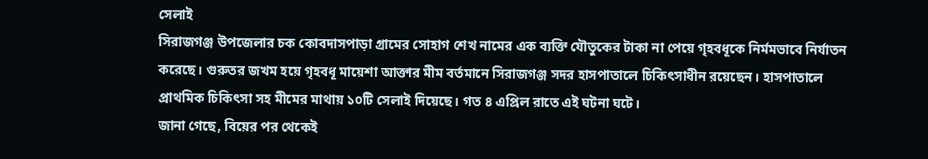সেলাই
সিরাজগঞ্জ উপজেলার চক কোবদাসপাড়া গ্রামের সোহাগ শেখ নামের এক ব্যক্তি যৌতুকের টাকা না পেয়ে গৃহবধূকে নির্মমভাবে নির্যাতন করেছে। গুরুতর জখম হয়ে গৃহবধূ মায়েশা আক্তার মীম বর্তমানে সিরাজগঞ্জ সদর হাসপাতালে চিকিৎসাধীন রয়েছেন। হাসপাতালে প্রাথমিক চিকিৎসা সহ মীমের মাথায় ১০টি সেলাই দিয়েছে। গত ৪ এপ্রিল রাতে এই ঘটনা ঘটে।
জানা গেছে, বিয়ের পর থেকেই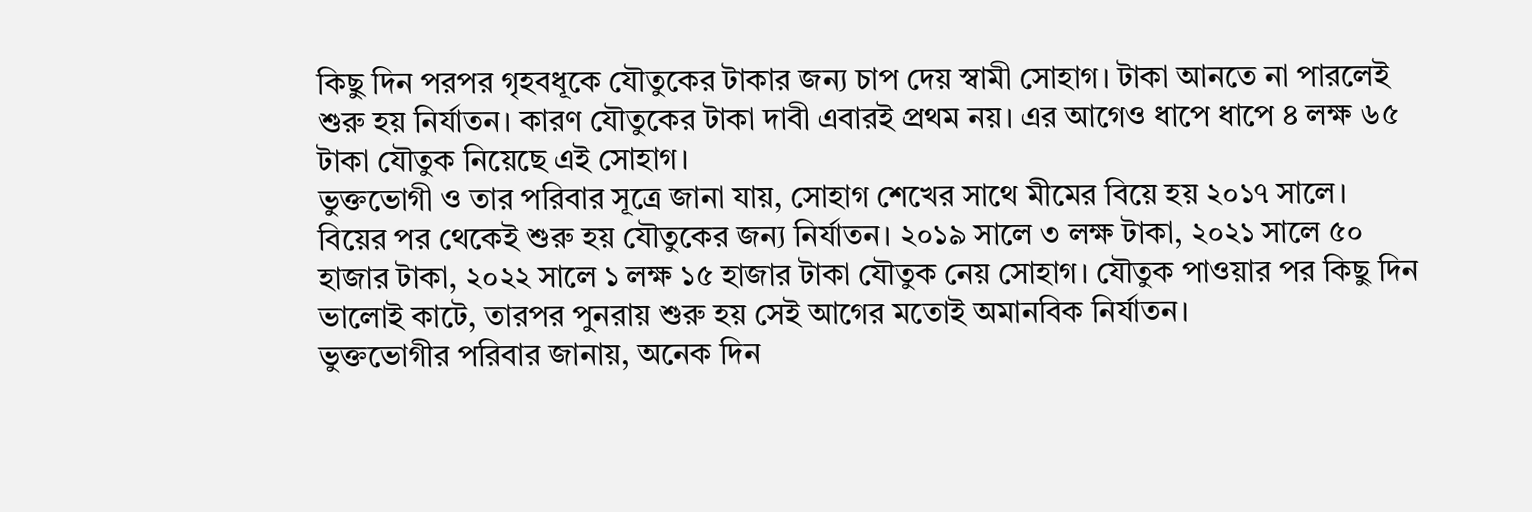কিছু দিন পরপর গৃহবধূকে যৌতুকের টাকার জন্য চাপ দেয় স্বামী সোহাগ। টাকা আনতে না পারলেই শুরু হয় নির্যাতন। কারণ যৌতুকের টাকা দাবী এবারই প্রথম নয়। এর আগেও ধাপে ধাপে ৪ লক্ষ ৬৫ টাকা যৌতুক নিয়েছে এই সোহাগ।
ভুক্তভোগী ও তার পরিবার সূত্রে জানা যায়, সোহাগ শেখের সাথে মীমের বিয়ে হয় ২০১৭ সালে। বিয়ের পর থেকেই শুরু হয় যৌতুকের জন্য নির্যাতন। ২০১৯ সালে ৩ লক্ষ টাকা, ২০২১ সালে ৫০ হাজার টাকা, ২০২২ সালে ১ লক্ষ ১৫ হাজার টাকা যৌতুক নেয় সোহাগ। যৌতুক পাওয়ার পর কিছু দিন ভালোই কাটে, তারপর পুনরায় শুরু হয় সেই আগের মতোই অমানবিক নির্যাতন।
ভুক্তভোগীর পরিবার জানায়, অনেক দিন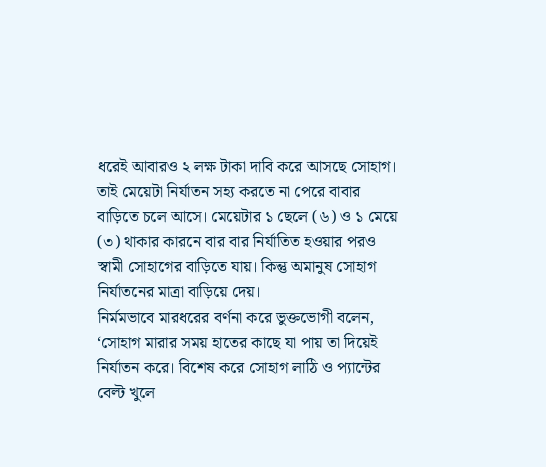ধরেই আবারও ২ লক্ষ টাকা দাবি করে আসছে সোহাগ। তাই মেয়েটা নির্যাতন সহ্য করতে না পেরে বাবার বাড়িতে চলে আসে। মেয়েটার ১ ছেলে (৬) ও ১ মেয়ে (৩) থাকার কারনে বার বার নির্যাতিত হওয়ার পরও স্বামী সোহাগের বাড়িতে যায়। কিন্তু অমানুষ সোহাগ নির্যাতনের মাত্রা বাড়িয়ে দেয়।
নির্মমভাবে মারধরের বর্ণনা করে ভুক্তভোগী বলেন, ‘সোহাগ মারার সময় হাতের কাছে যা পায় তা দিয়েই নির্যাতন করে। বিশেষ করে সোহাগ লাঠি ও প্যান্টের বেল্ট খুলে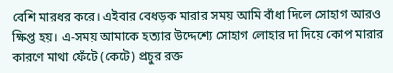বেশি মারধর করে। এইবার বেধড়ক মারার সময় আমি বাঁধা দিলে সোহাগ আরও ক্ষিপ্ত হয়। এ-সময় আমাকে হত্যার উদ্দেশ্যে সোহাগ লোহার দা দিয়ে কোপ মারার কারণে মাথা ফেঁটে (কেটে) প্রচুর রক্ত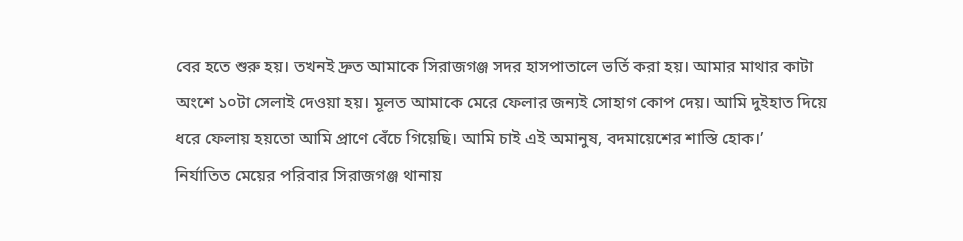বের হতে শুরু হয়। তখনই দ্রুত আমাকে সিরাজগঞ্জ সদর হাসপাতালে ভর্তি করা হয়। আমার মাথার কাটা অংশে ১০টা সেলাই দেওয়া হয়। মূলত আমাকে মেরে ফেলার জন্যই সোহাগ কোপ দেয়। আমি দুইহাত দিয়ে ধরে ফেলায় হয়তো আমি প্রাণে বেঁচে গিয়েছি। আমি চাই এই অমানুষ, বদমায়েশের শাস্তি হোক।’
নির্যাতিত মেয়ের পরিবার সিরাজগঞ্জ থানায়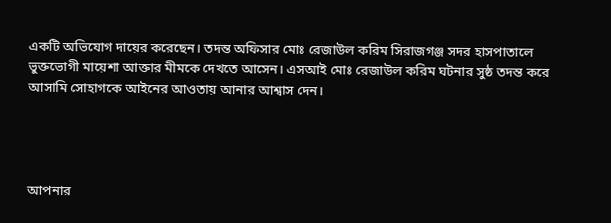একটি অভিযোগ দায়ের করেছেন। তদন্ত অফিসার মোঃ রেজাউল করিম সিরাজগঞ্জ সদর হাসপাতালে ভুক্তভোগী মায়েশা আক্তার মীমকে দেখতে আসেন। এসআই মোঃ রেজাউল করিম ঘটনার সুষ্ঠ তদন্ত করে আসামি সোহাগকে আইনের আওতায় আনার আশ্বাস দেন।




আপনার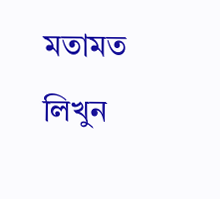মতামত লিখুন